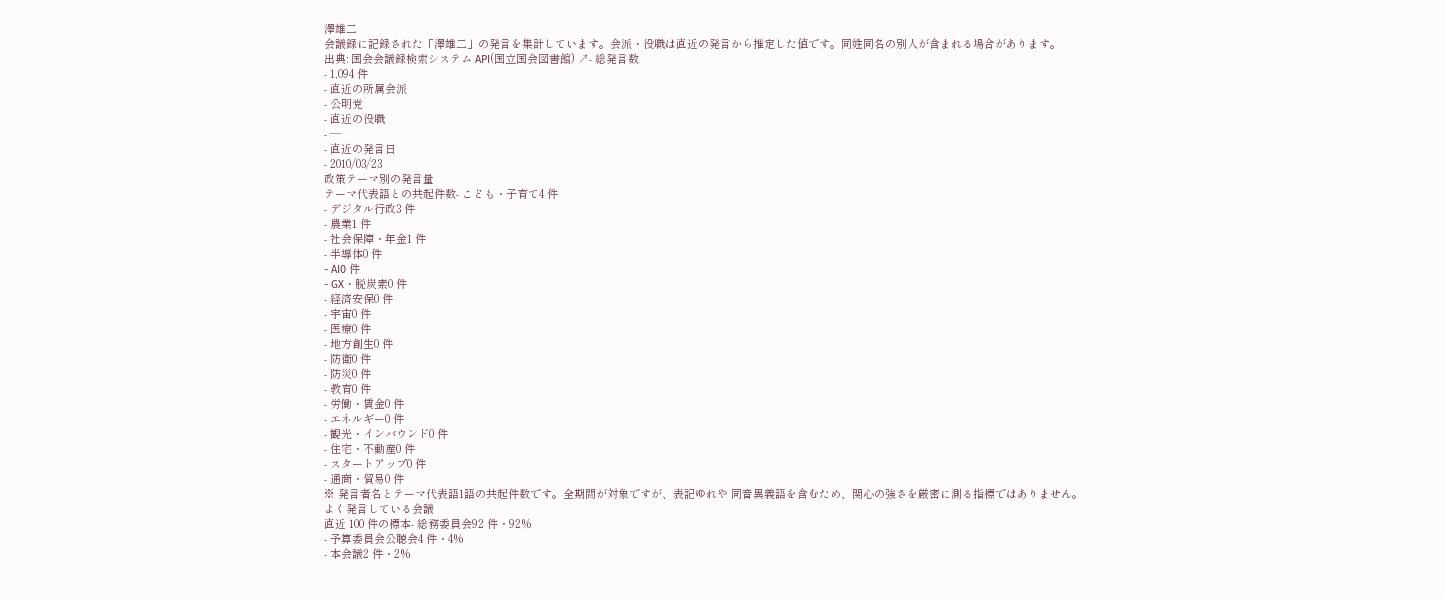澤雄二
会議録に記録された「澤雄二」の発言を集計しています。会派・役職は直近の発言から推定した値です。同姓同名の別人が含まれる場合があります。
出典: 国会会議録検索システム API(国立国会図書館) ↗- 総発言数
- 1,094 件
- 直近の所属会派
- 公明党
- 直近の役職
- —
- 直近の発言日
- 2010/03/23
政策テーマ別の発言量
テーマ代表語との共起件数- こども・子育て4 件
- デジタル行政3 件
- 農業1 件
- 社会保障・年金1 件
- 半導体0 件
- AI0 件
- GX・脱炭素0 件
- 経済安保0 件
- 宇宙0 件
- 医療0 件
- 地方創生0 件
- 防衛0 件
- 防災0 件
- 教育0 件
- 労働・賃金0 件
- エネルギー0 件
- 観光・インバウンド0 件
- 住宅・不動産0 件
- スタートアップ0 件
- 通商・貿易0 件
※ 発言者名とテーマ代表語1語の共起件数です。全期間が対象ですが、表記ゆれや 同音異義語を含むため、関心の強さを厳密に測る指標ではありません。
よく発言している会議
直近 100 件の標本- 総務委員会92 件・92%
- 予算委員会公聴会4 件・4%
- 本会議2 件・2%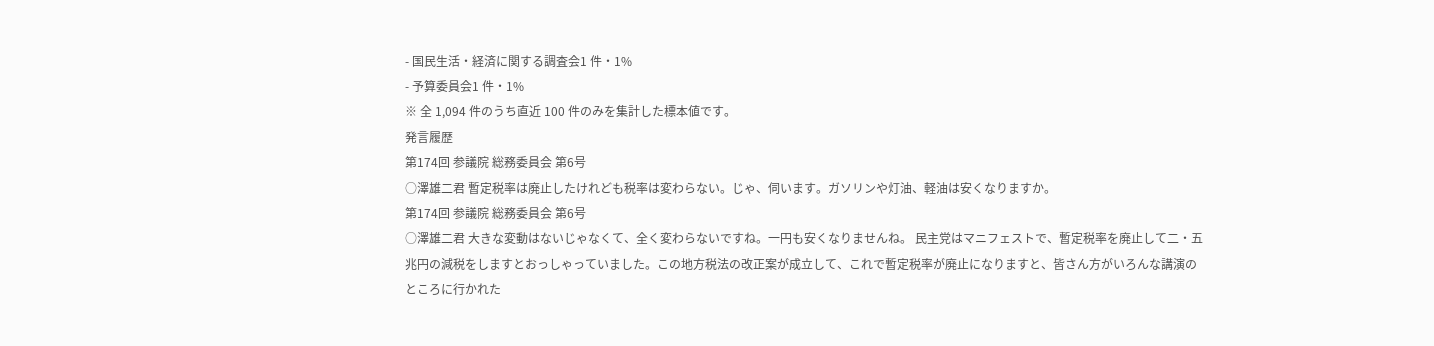- 国民生活・経済に関する調査会1 件・1%
- 予算委員会1 件・1%
※ 全 1,094 件のうち直近 100 件のみを集計した標本値です。
発言履歴
第174回 参議院 総務委員会 第6号
○澤雄二君 暫定税率は廃止したけれども税率は変わらない。じゃ、伺います。ガソリンや灯油、軽油は安くなりますか。
第174回 参議院 総務委員会 第6号
○澤雄二君 大きな変動はないじゃなくて、全く変わらないですね。一円も安くなりませんね。 民主党はマニフェストで、暫定税率を廃止して二・五兆円の減税をしますとおっしゃっていました。この地方税法の改正案が成立して、これで暫定税率が廃止になりますと、皆さん方がいろんな講演のところに行かれた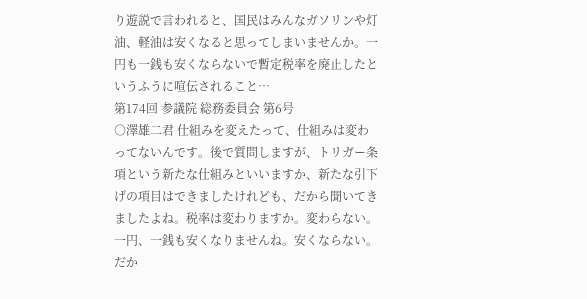り遊説で言われると、国民はみんなガソリンや灯油、軽油は安くなると思ってしまいませんか。一円も一銭も安くならないで暫定税率を廃止したというふうに喧伝されること…
第174回 参議院 総務委員会 第6号
○澤雄二君 仕組みを変えたって、仕組みは変わってないんです。後で質問しますが、トリガー条項という新たな仕組みといいますか、新たな引下げの項目はできましたけれども、だから聞いてきましたよね。税率は変わりますか。変わらない。一円、一銭も安くなりませんね。安くならない。だか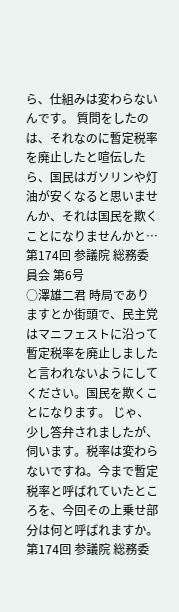ら、仕組みは変わらないんです。 質問をしたのは、それなのに暫定税率を廃止したと喧伝したら、国民はガソリンや灯油が安くなると思いませんか、それは国民を欺くことになりませんかと…
第174回 参議院 総務委員会 第6号
○澤雄二君 時局でありますとか街頭で、民主党はマニフェストに沿って暫定税率を廃止しましたと言われないようにしてください。国民を欺くことになります。 じゃ、少し答弁されましたが、伺います。税率は変わらないですね。今まで暫定税率と呼ばれていたところを、今回その上乗せ部分は何と呼ばれますか。
第174回 参議院 総務委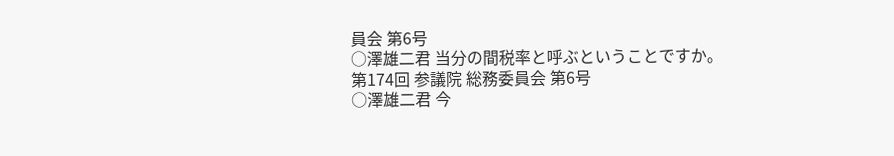員会 第6号
○澤雄二君 当分の間税率と呼ぶということですか。
第174回 参議院 総務委員会 第6号
○澤雄二君 今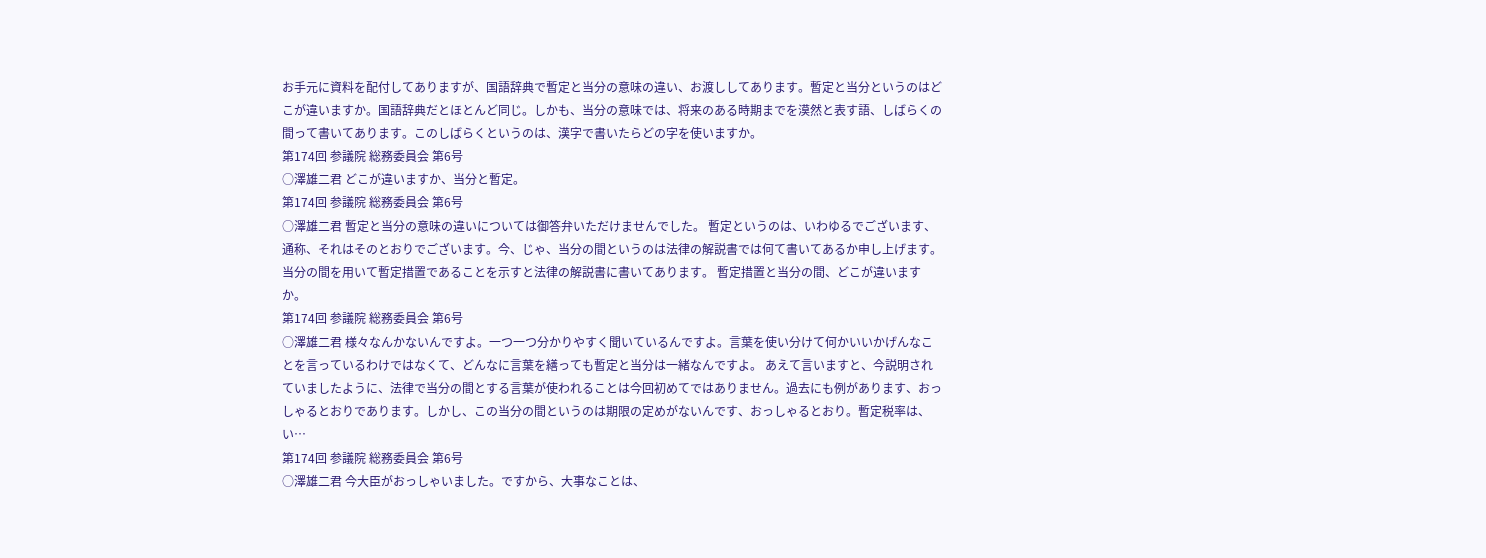お手元に資料を配付してありますが、国語辞典で暫定と当分の意味の違い、お渡ししてあります。暫定と当分というのはどこが違いますか。国語辞典だとほとんど同じ。しかも、当分の意味では、将来のある時期までを漠然と表す語、しばらくの間って書いてあります。このしばらくというのは、漢字で書いたらどの字を使いますか。
第174回 参議院 総務委員会 第6号
○澤雄二君 どこが違いますか、当分と暫定。
第174回 参議院 総務委員会 第6号
○澤雄二君 暫定と当分の意味の違いについては御答弁いただけませんでした。 暫定というのは、いわゆるでございます、通称、それはそのとおりでございます。今、じゃ、当分の間というのは法律の解説書では何て書いてあるか申し上げます。当分の間を用いて暫定措置であることを示すと法律の解説書に書いてあります。 暫定措置と当分の間、どこが違いますか。
第174回 参議院 総務委員会 第6号
○澤雄二君 様々なんかないんですよ。一つ一つ分かりやすく聞いているんですよ。言葉を使い分けて何かいいかげんなことを言っているわけではなくて、どんなに言葉を繕っても暫定と当分は一緒なんですよ。 あえて言いますと、今説明されていましたように、法律で当分の間とする言葉が使われることは今回初めてではありません。過去にも例があります、おっしゃるとおりであります。しかし、この当分の間というのは期限の定めがないんです、おっしゃるとおり。暫定税率は、い…
第174回 参議院 総務委員会 第6号
○澤雄二君 今大臣がおっしゃいました。ですから、大事なことは、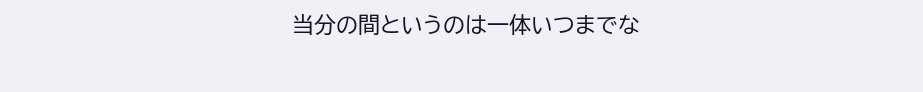当分の間というのは一体いつまでな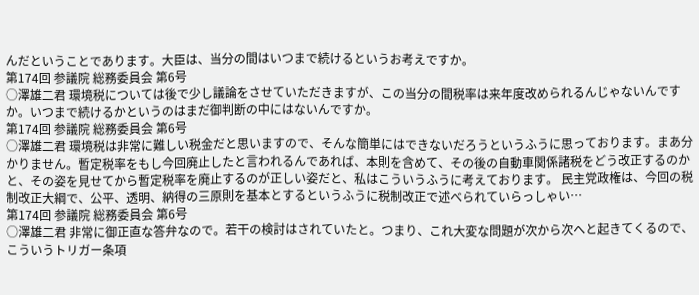んだということであります。大臣は、当分の間はいつまで続けるというお考えですか。
第174回 参議院 総務委員会 第6号
○澤雄二君 環境税については後で少し議論をさせていただきますが、この当分の間税率は来年度改められるんじゃないんですか。いつまで続けるかというのはまだ御判断の中にはないんですか。
第174回 参議院 総務委員会 第6号
○澤雄二君 環境税は非常に難しい税金だと思いますので、そんな簡単にはできないだろうというふうに思っております。まあ分かりません。暫定税率をもし今回廃止したと言われるんであれば、本則を含めて、その後の自動車関係諸税をどう改正するのかと、その姿を見せてから暫定税率を廃止するのが正しい姿だと、私はこういうふうに考えております。 民主党政権は、今回の税制改正大綱で、公平、透明、納得の三原則を基本とするというふうに税制改正で述べられていらっしゃい…
第174回 参議院 総務委員会 第6号
○澤雄二君 非常に御正直な答弁なので。若干の検討はされていたと。つまり、これ大変な問題が次から次へと起きてくるので、こういうトリガー条項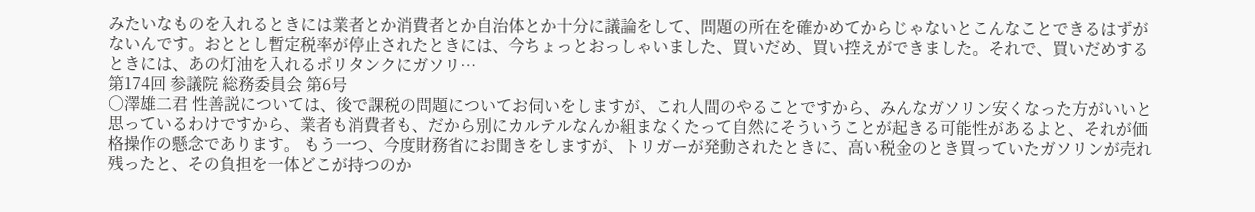みたいなものを入れるときには業者とか消費者とか自治体とか十分に議論をして、問題の所在を確かめてからじゃないとこんなことできるはずがないんです。おととし暫定税率が停止されたときには、今ちょっとおっしゃいました、買いだめ、買い控えができました。それで、買いだめするときには、あの灯油を入れるポリタンクにガソリ…
第174回 参議院 総務委員会 第6号
○澤雄二君 性善説については、後で課税の問題についてお伺いをしますが、これ人間のやることですから、みんなガソリン安くなった方がいいと思っているわけですから、業者も消費者も、だから別にカルテルなんか組まなくたって自然にそういうことが起きる可能性があるよと、それが価格操作の懸念であります。 もう一つ、今度財務省にお聞きをしますが、トリガーが発動されたときに、高い税金のとき買っていたガソリンが売れ残ったと、その負担を一体どこが持つのか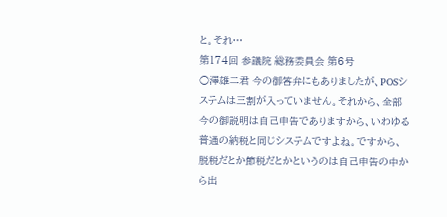と。それ…
第174回 参議院 総務委員会 第6号
○澤雄二君 今の御答弁にもありましたが、POSシステムは三割が入っていません。それから、全部今の御説明は自己申告でありますから、いわゆる普通の納税と同じシステムですよね。ですから、脱税だとか節税だとかというのは自己申告の中から出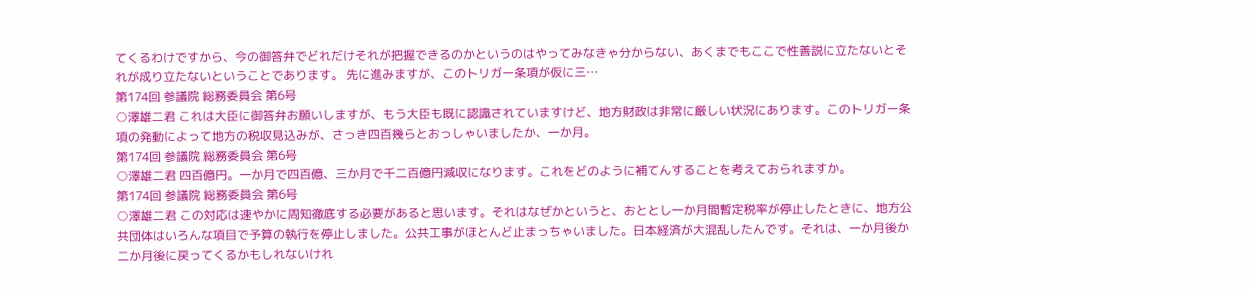てくるわけですから、今の御答弁でどれだけそれが把握できるのかというのはやってみなきゃ分からない、あくまでもここで性善説に立たないとそれが成り立たないということであります。 先に進みますが、このトリガー条項が仮に三…
第174回 参議院 総務委員会 第6号
○澤雄二君 これは大臣に御答弁お願いしますが、もう大臣も既に認識されていますけど、地方財政は非常に厳しい状況にあります。このトリガー条項の発動によって地方の税収見込みが、さっき四百幾らとおっしゃいましたか、一か月。
第174回 参議院 総務委員会 第6号
○澤雄二君 四百億円。一か月で四百億、三か月で千二百億円減収になります。これをどのように補てんすることを考えておられますか。
第174回 参議院 総務委員会 第6号
○澤雄二君 この対応は速やかに周知徹底する必要があると思います。それはなぜかというと、おととし一か月間暫定税率が停止したときに、地方公共団体はいろんな項目で予算の執行を停止しました。公共工事がほとんど止まっちゃいました。日本経済が大混乱したんです。それは、一か月後か二か月後に戻ってくるかもしれないけれ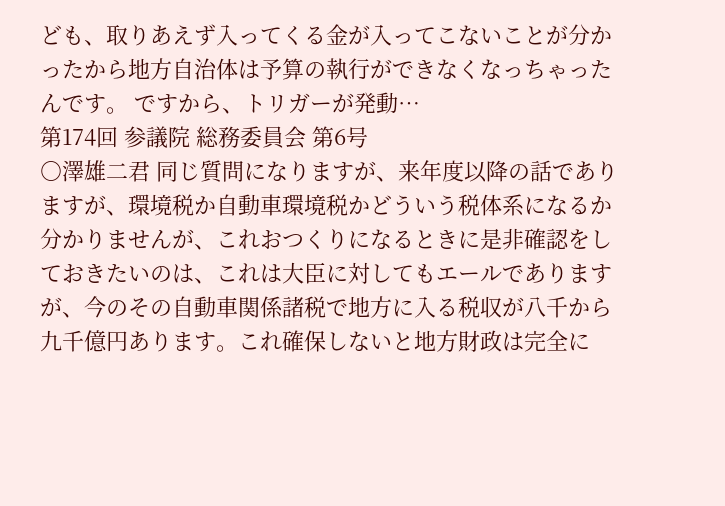ども、取りあえず入ってくる金が入ってこないことが分かったから地方自治体は予算の執行ができなくなっちゃったんです。 ですから、トリガーが発動…
第174回 参議院 総務委員会 第6号
○澤雄二君 同じ質問になりますが、来年度以降の話でありますが、環境税か自動車環境税かどういう税体系になるか分かりませんが、これおつくりになるときに是非確認をしておきたいのは、これは大臣に対してもエールでありますが、今のその自動車関係諸税で地方に入る税収が八千から九千億円あります。これ確保しないと地方財政は完全に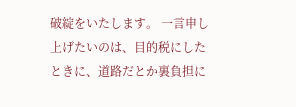破綻をいたします。 一言申し上げたいのは、目的税にしたときに、道路だとか裏負担に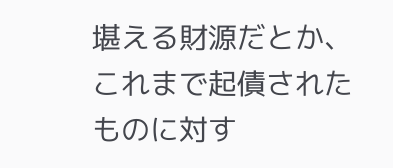堪える財源だとか、これまで起債されたものに対す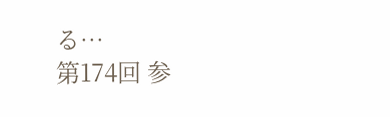る…
第174回 参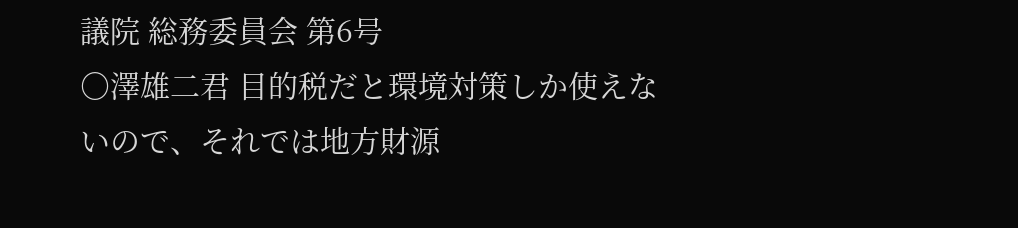議院 総務委員会 第6号
○澤雄二君 目的税だと環境対策しか使えないので、それでは地方財源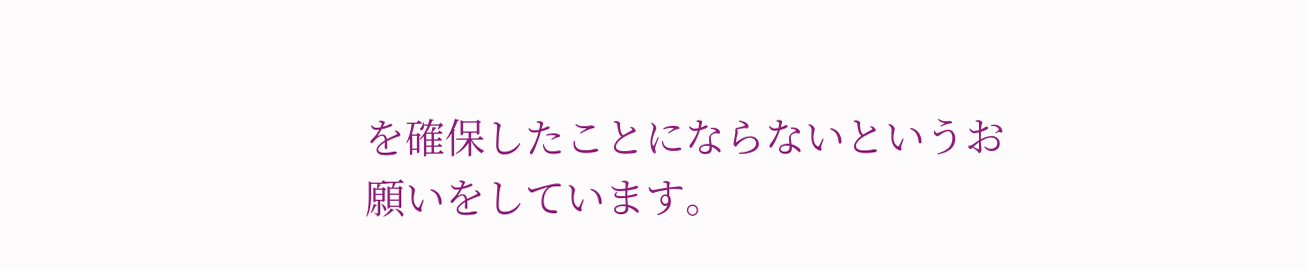を確保したことにならないというお願いをしています。